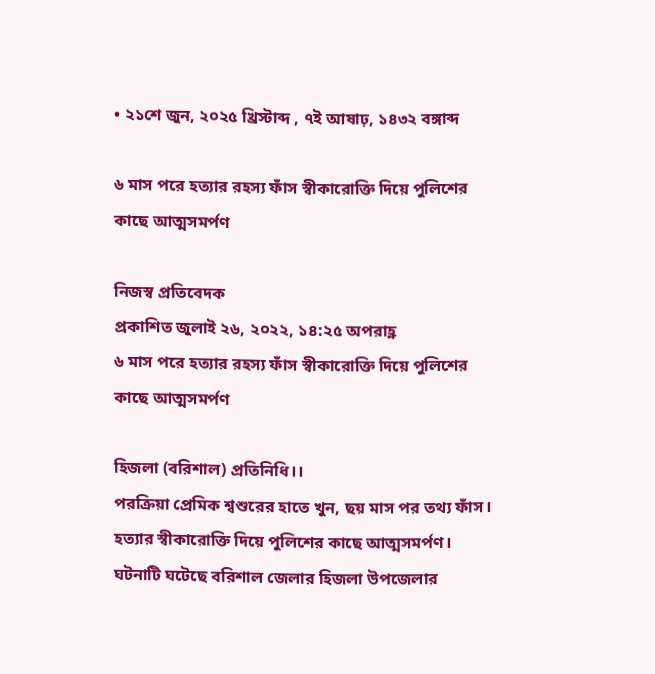• ২১শে জুন, ২০২৫ খ্রিস্টাব্দ , ৭ই আষাঢ়, ১৪৩২ বঙ্গাব্দ

৬ মাস পরে হত্যার রহস্য ফাঁস স্বীকারোক্তি দিয়ে পুলিশের কাছে আত্মসমর্পণ

নিজস্ব প্রতিবেদক
প্রকাশিত জুলাই ২৬, ২০২২, ১৪:২৫ অপরাহ্ণ
৬ মাস পরে হত্যার রহস্য ফাঁস স্বীকারোক্তি দিয়ে পুলিশের কাছে আত্মসমর্পণ

হিজলা (বরিশাল) প্রতিনিধি।।
পরক্রিয়া প্রেমিক শ্বশুরের হাতে খুন, ছয় মাস পর তথ্য ফাঁস। হত্যার স্বীকারোক্তি দিয়ে পুলিশের কাছে আত্মসমর্পণ।
ঘটনাটি ঘটেছে বরিশাল জেলার হিজলা উপজেলার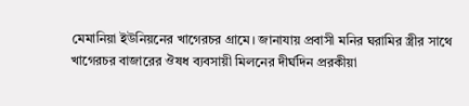মেমানিয়া ইউনিয়নের খাগেরচর গ্রামে। জানাযায় প্রবাসী মনির ঘরামির স্ত্রীর সাথে খাগেরচর বাজারের ঔষধ ব্যবসায়ী মিলনের দীর্ঘদিন প্ররকীয়া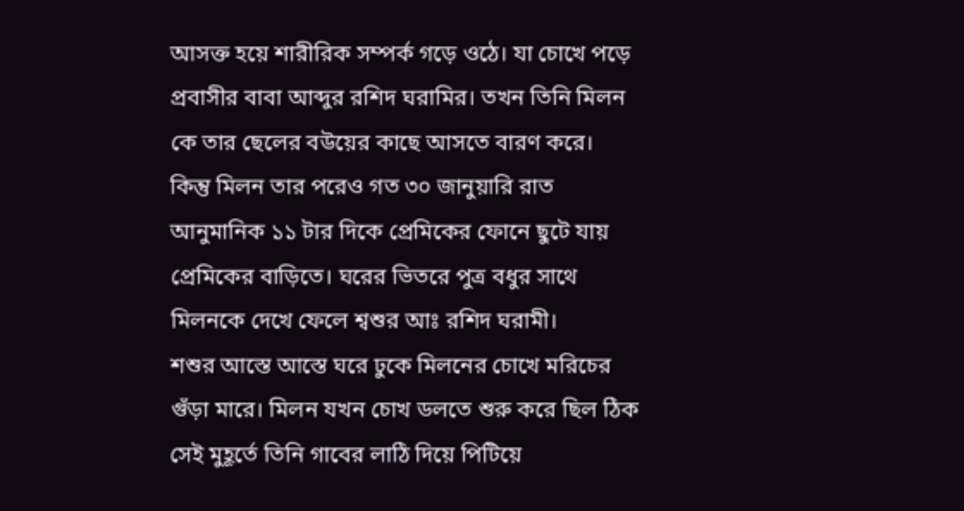আসক্ত হয়ে শারীরিক সম্পর্ক গড়ে ওঠে। যা চোখে পড়ে প্রবাসীর বাবা আব্দুর রশিদ ঘরামির। তখন তিনি মিলন কে তার ছেলের বউয়ের কাছে আসতে বারণ করে।
কিন্তু মিলন তার পরেও গত ৩০ জানুয়ারি রাত আনুমানিক ১১ টার দিকে প্রেমিকের ফোনে ছুটে যায় প্রেমিকের বাড়িতে। ঘরের ভিতরে পুত্র বধুর সাথে মিলনকে দেখে ফেলে শ্বশুর আঃ রশিদ ঘরামী।
শশুর আস্তে আস্তে ঘরে ঢুকে মিলনের চোখে মরিচের গুঁড়া মারে। মিলন যখন চোখ ডলতে শুরু করে ছিল ঠিক সেই মুহূর্তে তিনি গাবের লাঠি দিয়ে পিটিয়ে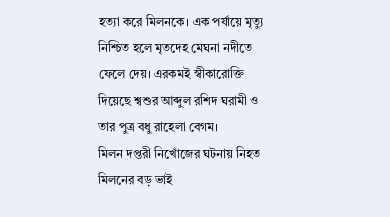হত্যা করে মিলনকে। এক পর্যায়ে মৃত্যু নিশ্চিত হলে মৃতদেহ মেঘনা নদীতে ফেলে দেয়। এরকমই স্বীকারোক্তি দিয়েছে শ্বশুর আব্দুল রশিদ ঘরামী ও তার পুত্র বধু রাহেলা বেগম।
মিলন দপ্তরী নিখোঁজের ঘটনায় নিহত মিলনের বড় ভাই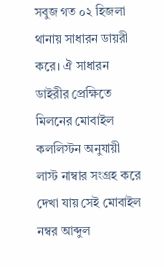সবুজ গত ০২ হিজলা থানায় সাধারন ডায়রী করে। ঐ সাধারন ডাইরীর প্রেক্ষিতে মিলনের মোবাইল কললিস্টন অনুযায়ী লাস্ট নাম্বার সংগ্রহ করে দেখা যায় সেই মোবাইল নম্বর আব্দুল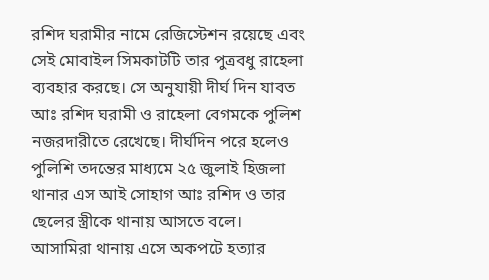রশিদ ঘরামীর নামে রেজিস্টেশন রয়েছে এবং সেই মোবাইল সিমকাটটি তার পুত্রবধু রাহেলা ব্যবহার করছে। সে অনুযায়ী দীর্ঘ দিন যাবত আঃ রশিদ ঘরামী ও রাহেলা বেগমকে পুলিশ নজরদারীতে রেখেছে। দীর্ঘদিন পরে হলেও পুলিশি তদন্তের মাধ্যমে ২৫ জুলাই হিজলা থানার এস আই সোহাগ আঃ রশিদ ও তার ছেলের স্ত্রীকে থানায় আসতে বলে।
আসামিরা থানায় এসে অকপটে হত্যার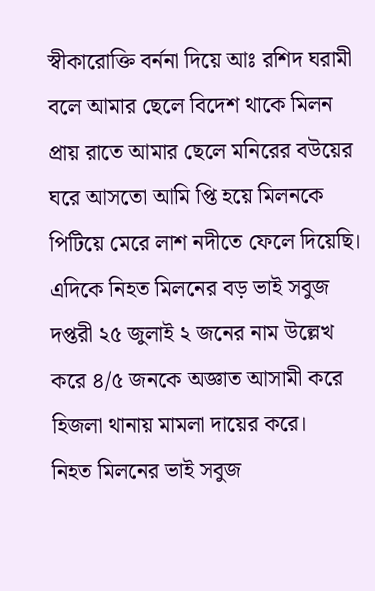স্বীকারোক্তি বর্ননা দিয়ে আঃ রশিদ ঘরামী বলে আমার ছেলে বিদেশ থাকে মিলন প্রায় রাতে আমার ছেলে মনিরের বউয়ের ঘরে আসতো আমি প্তি হয়ে মিলনকে পিটিয়ে মেরে লাশ নদীতে ফেলে দিয়েছি।
এদিকে নিহত মিলনের বড় ভাই সবুজ দপ্তরী ২৫ জুলাই ২ জনের নাম উল্লেখ করে ৪/৫ জনকে অজ্ঞাত আসামী করে হিজলা থানায় মামলা দায়ের করে।
নিহত মিলনের ভাই সবুজ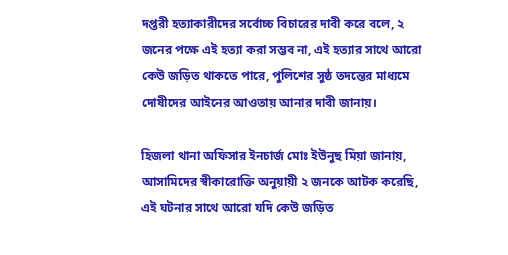দপ্তরী হত্যাকারীদের সর্বোচ্চ বিচারের দাবী করে বলে, ২ জনের পক্ষে এই হত্যা করা সম্ভব না, এই হত্যার সাথে আরো কেউ জড়িত থাকতে পারে, পুলিশের সুষ্ঠ তদন্তের মাধ্যমে দোষীদের আইনের আওতায় আনার দাবী জানায়।

হিজলা থানা অফিসার ইনচার্জ মোঃ ইউনুছ মিয়া জানায়, আসামিদের স্বীকারোক্তি অনুয়ায়ী ২ জনকে আটক করেছি, এই ঘটনার সাথে আরো যদি কেউ জড়িত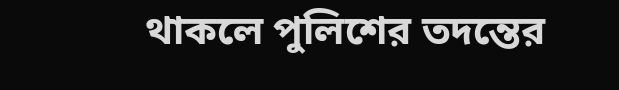থাকলে পুলিশের তদন্তের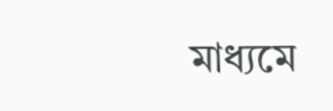মাধ্যমে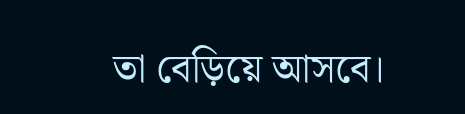তা বেড়িয়ে আসবে।